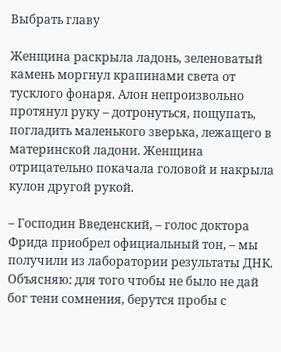Выбрать главу

Женщина раскрыла ладонь, зеленоватый камень моргнул крапинами света от тусклого фонаря. Алон непроизвольно протянул руку – дотронуться, пощупать, погладить маленького зверька, лежащего в материнской ладони. Женщина отрицательно покачала головой и накрыла кулон другой рукой.

– Господин Введенский, – голос доктора Фрида приобрел официальный тон, – мы получили из лаборатории результаты ДНК. Объясняю: для того чтобы не было не дай бог тени сомнения, берутся пробы с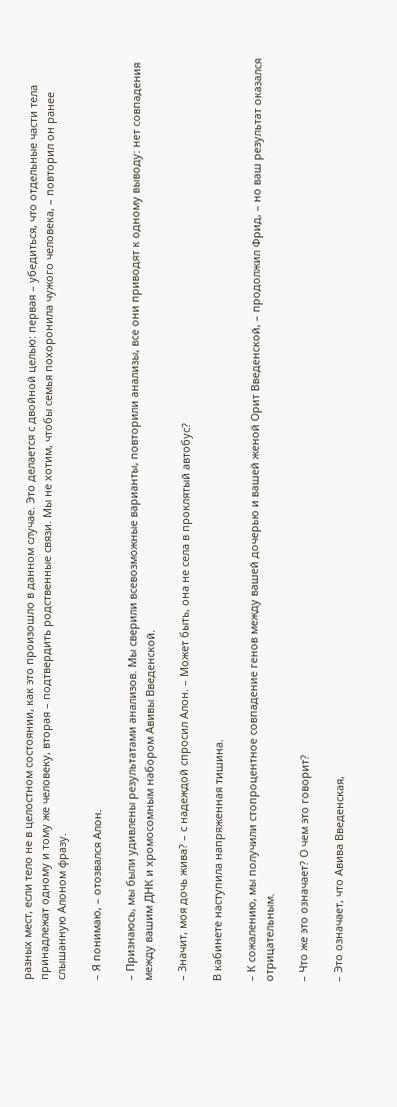разных мест, если тело не в целостном состоянии, как это произошло в данном случае. Это делается с двойной целью: первая – убедиться, что отдельные части тела принадлежат одному и тому же человеку, вторая – подтвердить родственные связи. Мы не хотим, чтобы семья похоронила чужого человека, – повторил он ранее слышанную Алоном фразу.

– Я понимаю, – отозвался Алон.

– Признаюсь, мы были удивлены результатами анализов. Мы сверили всевозможные варианты, повторили анализы, все они приводят к одному выводу: нет совпадения между вашим ДНК и хромосомным набором Авивы Введенской.

– Значит, моя дочь жива? – с надеждой спросил Алон. – Может быть, она не села в проклятый автобус?

В кабинете наступила напряженная тишина.

– К сожалению, мы получили стопроцентное совпадение генов между вашей дочерью и вашей женой Орит Введенской, – продолжил Фрид, – но ваш результат оказался отрицательным.

– Что же это означает? О чем это говорит?

– Это означает, что Авива Введенская,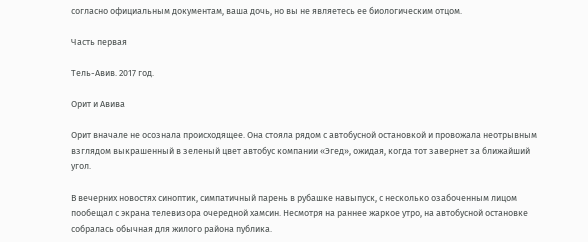согласно официальным документам, ваша дочь, но вы не являетесь ее биологическим отцом.

Часть первая

Тель-Авив. 2017 год.

Орит и Авива

Орит вначале не осознала происходящее. Она стояла рядом с автобусной остановкой и провожала неотрывным взглядом выкрашенный в зеленый цвет автобус компании «Эгед», ожидая, когда тот завернет за ближайший угол.

В вечерних новостях синоптик, симпатичный парень в рубашке навыпуск, с несколько озабоченным лицом пообещал с экрана телевизора очередной хамсин. Несмотря на раннее жаркое утро, на автобусной остановке собралась обычная для жилого района публика.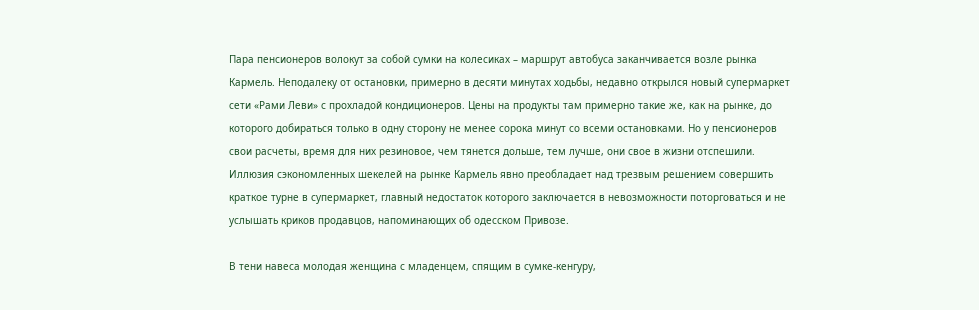Пара пенсионеров волокут за собой сумки на колесиках – маршрут автобуса заканчивается возле рынка Кармель. Неподалеку от остановки, примерно в десяти минутах ходьбы, недавно открылся новый супермаркет сети «Рами Леви» с прохладой кондиционеров. Цены на продукты там примерно такие же, как на рынке, до которого добираться только в одну сторону не менее сорока минут со всеми остановками. Но у пенсионеров свои расчеты, время для них резиновое, чем тянется дольше, тем лучше, они свое в жизни отспешили. Иллюзия сэкономленных шекелей на рынке Кармель явно преобладает над трезвым решением совершить краткое турне в супермаркет, главный недостаток которого заключается в невозможности поторговаться и не услышать криков продавцов, напоминающих об одесском Привозе.

В тени навеса молодая женщина с младенцем, спящим в сумке-кенгуру,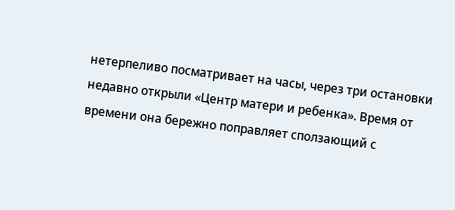нетерпеливо посматривает на часы, через три остановки недавно открыли «Центр матери и ребенка». Время от времени она бережно поправляет сползающий с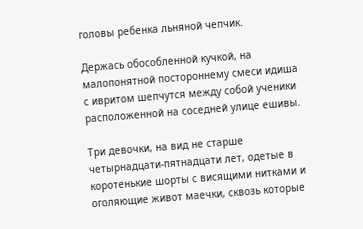головы ребенка льняной чепчик.

Держась обособленной кучкой, на малопонятной постороннему смеси идиша с ивритом шепчутся между собой ученики расположенной на соседней улице ешивы.

Три девочки, на вид не старше четырнадцати-пятнадцати лет, одетые в коротенькие шорты с висящими нитками и оголяющие живот маечки, сквозь которые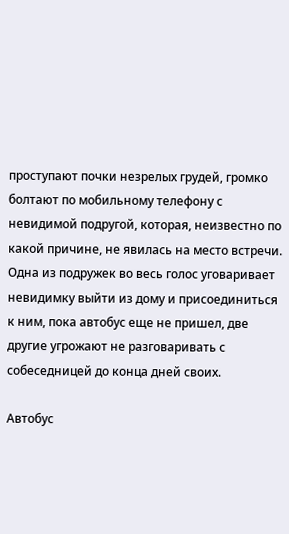проступают почки незрелых грудей, громко болтают по мобильному телефону с невидимой подругой, которая, неизвестно по какой причине, не явилась на место встречи. Одна из подружек во весь голос уговаривает невидимку выйти из дому и присоединиться к ним, пока автобус еще не пришел, две другие угрожают не разговаривать с собеседницей до конца дней своих.

Автобус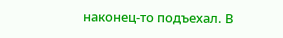наконец-то подъехал. В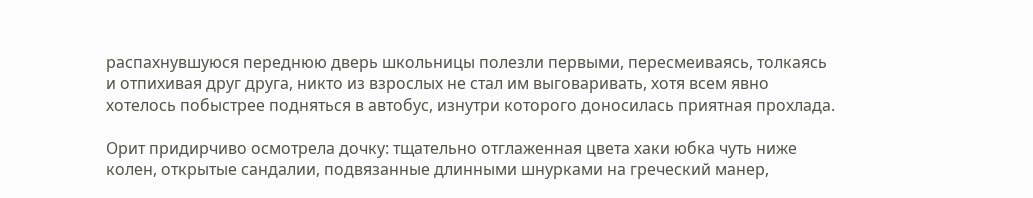распахнувшуюся переднюю дверь школьницы полезли первыми, пересмеиваясь, толкаясь и отпихивая друг друга, никто из взрослых не стал им выговаривать, хотя всем явно хотелось побыстрее подняться в автобус, изнутри которого доносилась приятная прохлада.

Орит придирчиво осмотрела дочку: тщательно отглаженная цвета хаки юбка чуть ниже колен, открытые сандалии, подвязанные длинными шнурками на греческий манер,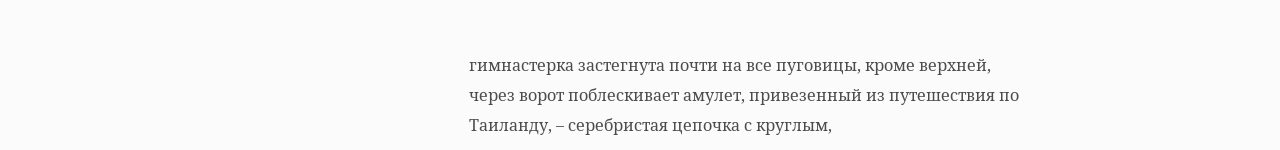гимнастерка застегнута почти на все пуговицы, кроме верхней, через ворот поблескивает амулет, привезенный из путешествия по Таиланду, – серебристая цепочка с круглым,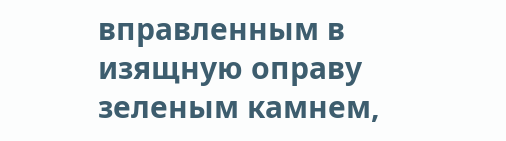вправленным в изящную оправу зеленым камнем,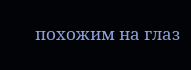похожим на глаз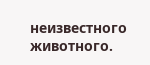неизвестного животного.